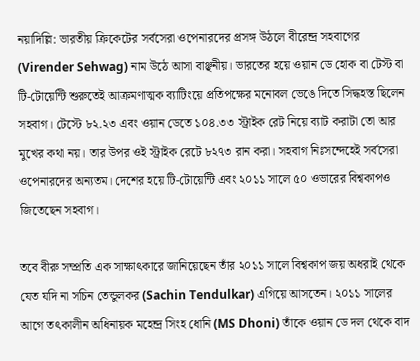নয়াদিল্লি: ভারতীয় ক্রিকেটের সর্বসেরা ওপেনারদের প্রসঙ্গ উঠলে বীরেন্দ্র সহবাগের (Virender Sehwag) নাম উঠে আসা বাঞ্ছনীয়। ভারতের হয়ে ওয়ান ডে হোক বা টেস্ট বা টি-টোয়েন্টি শুরুতেই আক্রমণাত্মক ব্যাটিংয়ে প্রতিপক্ষের মনোবল ভেঙে দিতে সিদ্ধহস্ত ছিলেন সহবাগ। টেস্টে ৮২.২৩ এবং ওয়ান ডেতে ১০৪.৩৩ স্ট্রাইক রেট নিয়ে ব্যাট করাটা তো আর মুখের কথা নয়। তার উপর ওই স্ট্রাইক রেটে ৮২৭৩ রান করা। সহবাগ নিঃসন্দেহেই সর্বসেরা ওপেনারদের অন্যতম। দেশের হয়ে টি-টোয়েন্টি এবং ২০১১ সালে ৫০ ওভারের বিশ্বকাপও জিতেছেন সহবাগ।

তবে বীরু সম্প্রতি এক সাক্ষাৎকারে জানিয়েছেন তাঁর ২০১১ সালে বিশ্বকাপ জয় অধরাই থেকে যেত যদি না সচিন তেন্ডুলকর (Sachin Tendulkar) এগিয়ে আসতেন। ২০১১ সালের আগে তৎকালীন অধিনায়ক মহেন্দ্র সিংহ ধোনি (MS Dhoni) তাঁকে ওয়ান ডে দল থেকে বাদ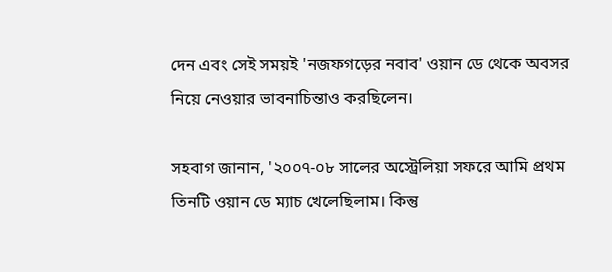দেন এবং সেই সময়ই 'নজফগড়ের নবাব' ওয়ান ডে থেকে অবসর নিয়ে নেওয়ার ভাবনাচিন্তাও করছিলেন।

সহবাগ জানান, '২০০৭-০৮ সালের অস্ট্রেলিয়া সফরে আমি প্রথম তিনটি ওয়ান ডে ম্যাচ খেলেছিলাম। কিন্তু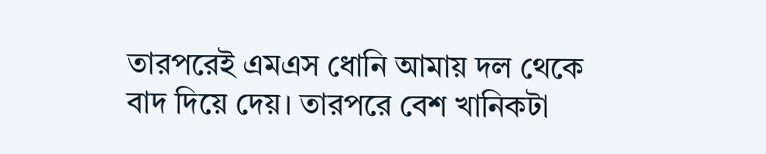তারপরেই এমএস ধোনি আমায় দল থেকে বাদ দিয়ে দেয়। তারপরে বেশ খানিকটা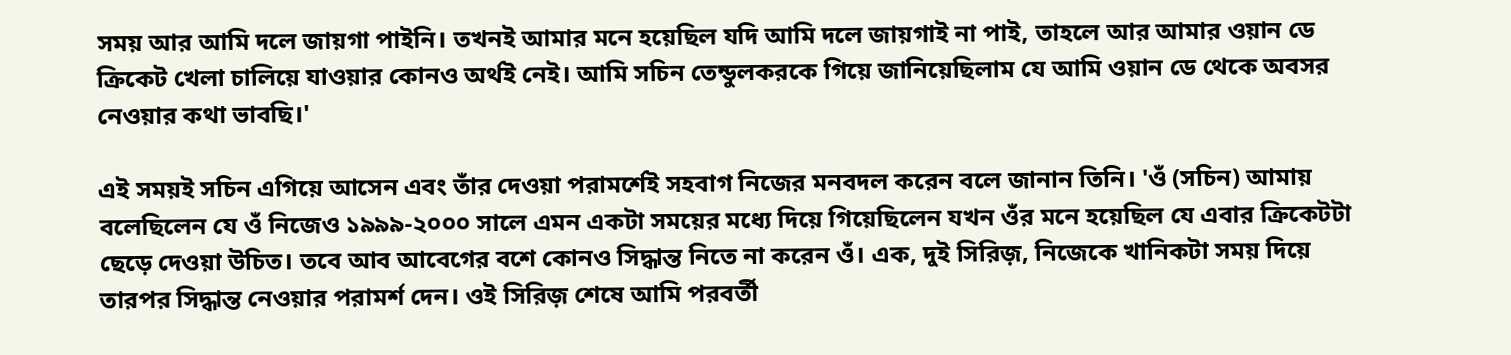সময় আর আমি দলে জায়গা পাইনি। তখনই আমার মনে হয়েছিল যদি আমি দলে জায়গাই না পাই, তাহলে আর আমার ওয়ান ডে ক্রিকেট খেলা চালিয়ে যাওয়ার কোনও অর্থই নেই। আমি সচিন তেন্ডুলকরকে গিয়ে জানিয়েছিলাম যে আমি ওয়ান ডে থেকে অবসর নেওয়ার কথা ভাবছি।'

এই সময়ই সচিন এগিয়ে আসেন এবং তাঁর দেওয়া পরামর্শেই সহবাগ নিজের মনবদল করেন বলে জানান তিনি। 'ওঁ (সচিন) আমায় বলেছিলেন যে ওঁ নিজেও ১৯৯৯-২০০০ সালে এমন একটা সময়ের মধ্যে দিয়ে গিয়েছিলেন যখন ওঁর মনে হয়েছিল যে এবার ক্রিকেটটা ছেড়ে দেওয়া উচিত। তবে আব আবেগের বশে কোনও সিদ্ধান্ত নিতে না করেন ওঁ। এক, দুই সিরিজ়, নিজেকে খানিকটা সময় দিয়ে তারপর সিদ্ধান্ত নেওয়ার পরামর্শ দেন। ওই সিরিজ় শেষে আমি পরবর্তী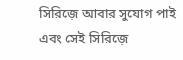সিরিজ়ে আবার সুযোগ পাই এবং সেই সিরিজ়ে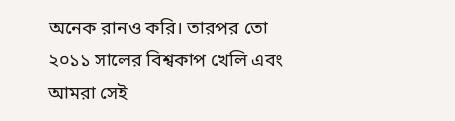অনেক রানও করি। তারপর তো ২০১১ সালের বিশ্বকাপ খেলি এবং আমরা সেই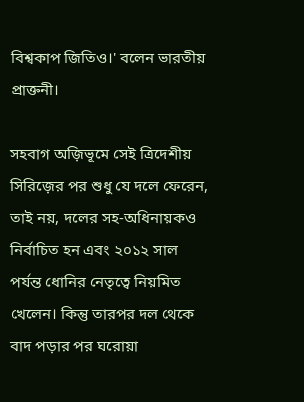বিশ্বকাপ জিতিও।' বলেন ভারতীয় প্রাক্তনী।

সহবাগ অজ়িভূমে সেই ত্রিদেশীয় সিরিজ়ের পর শুধু যে দলে ফেরেন, তাই নয়, দলের সহ-অধিনায়কও নির্বাচিত হন এবং ২০১২ সাল পর্যন্ত ধোনির নেতৃত্বে নিয়মিত খেলেন। কিন্তু তারপর দল থেকে বাদ পড়ার পর ঘরোয়া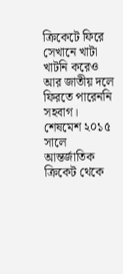ক্রিকেটে ফিরে সেখানে খাটা খাটনি করেও আর জাতীয় দলে ফিরতে পারেননি সহবাগ। শেষমেশ ২০১৫ সালে আন্তর্জাতিক ক্রিকেট থেকে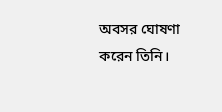অবসর ঘোষণা করেন তিনি।